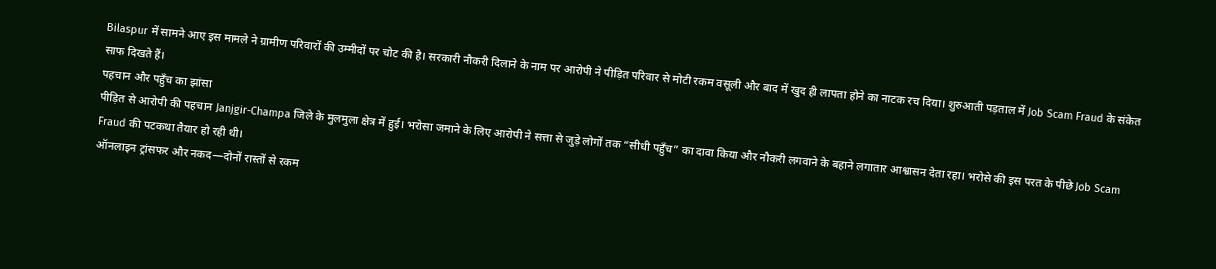Bilaspur में सामने आए इस मामले ने ग्रामीण परिवारों की उम्मीदों पर चोट की है। सरकारी नौकरी दिलाने के नाम पर आरोपी ने पीड़ित परिवार से मोटी रकम वसूली और बाद में खुद ही लापता होने का नाटक रच दिया। शुरुआती पड़ताल में Job Scam Fraud के संकेत साफ दिखते हैं।
पहचान और पहुँच का झांसा
पीड़ित से आरोपी की पहचान Janjgir-Champa जिले के मुलमुला क्षेत्र में हुई। भरोसा जमाने के लिए आरोपी ने सत्ता से जुड़े लोगों तक “सीधी पहुँच” का दावा किया और नौकरी लगवाने के बहाने लगातार आश्वासन देता रहा। भरोसे की इस परत के पीछे Job Scam Fraud की पटकथा तैयार हो रही थी।
ऑनलाइन ट्रांसफर और नकद—दोनों रास्तों से रकम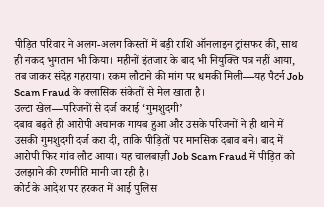पीड़ित परिवार ने अलग-अलग किस्तों में बड़ी राशि ऑनलाइन ट्रांसफर की, साथ ही नकद भुगतान भी किया। महीनों इंतजार के बाद भी नियुक्ति पत्र नहीं आया, तब जाकर संदेह गहराया। रकम लौटाने की मांग पर धमकी मिली—यह पैटर्न Job Scam Fraud के क्लासिक संकेतों से मेल खाता है।
उल्टा खेल—परिजनों से दर्ज कराई ‘गुमशुदगी’
दबाव बढ़ते ही आरोपी अचानक गायब हुआ और उसके परिजनों ने ही थाने में उसकी गुमशुदगी दर्ज करा दी, ताकि पीड़ितों पर मानसिक दबाव बने। बाद में आरोपी फिर गांव लौट आया। यह चालबाज़ी Job Scam Fraud में पीड़ित को उलझाने की रणनीति मानी जा रही है।
कोर्ट के आदेश पर हरकत में आई पुलिस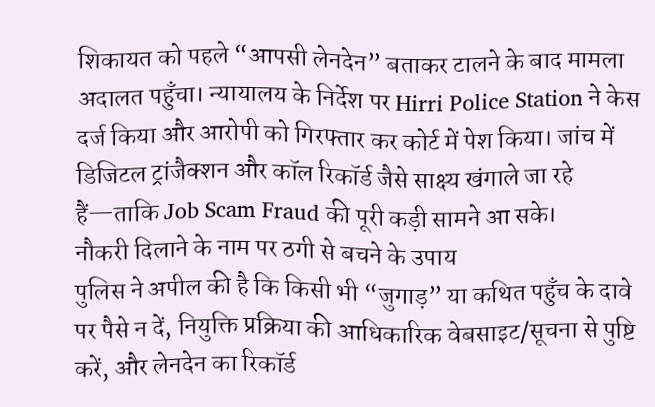शिकायत को पहले “आपसी लेनदेन” बताकर टालने के बाद मामला अदालत पहुँचा। न्यायालय के निर्देश पर Hirri Police Station ने केस दर्ज किया और आरोपी को गिरफ्तार कर कोर्ट में पेश किया। जांच में डिजिटल ट्रांजैक्शन और कॉल रिकॉर्ड जैसे साक्ष्य खंगाले जा रहे हैं—ताकि Job Scam Fraud की पूरी कड़ी सामने आ सके।
नौकरी दिलाने के नाम पर ठगी से बचने के उपाय
पुलिस ने अपील की है कि किसी भी “जुगाड़” या कथित पहुँच के दावे पर पैसे न दें, नियुक्ति प्रक्रिया की आधिकारिक वेबसाइट/सूचना से पुष्टि करें, और लेनदेन का रिकॉर्ड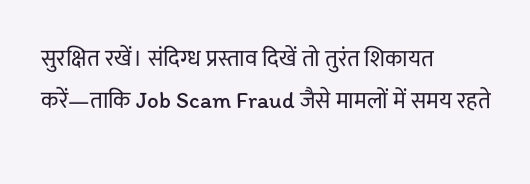सुरक्षित रखें। संदिग्ध प्रस्ताव दिखें तो तुरंत शिकायत करें—ताकि Job Scam Fraud जैसे मामलों में समय रहते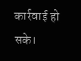कार्रवाई हो सके।